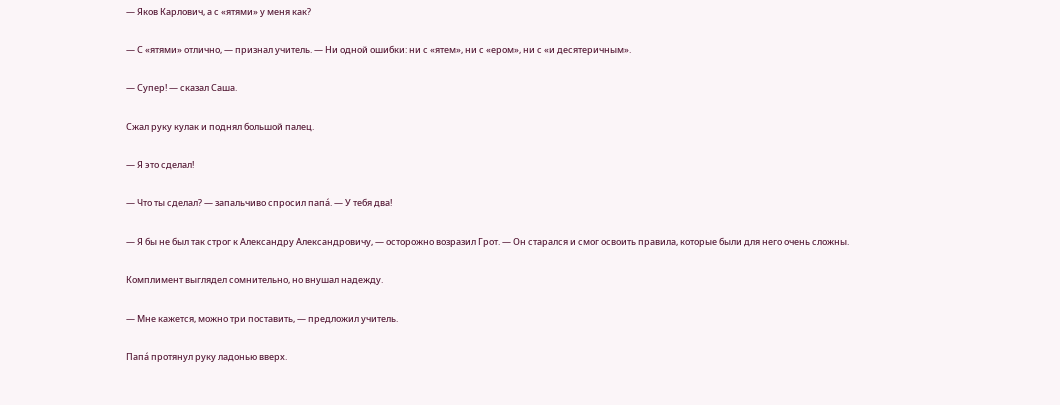— Яков Карлович, а с «ятями» у меня как?

— С «ятями» отлично, — признал учитель. — Ни одной ошибки: ни с «ятем», ни с «ером», ни с «и десятеричным».

— Супер! — сказал Саша.

Сжал руку кулак и поднял большой палец.

— Я это сделал!

— Что ты сделал? — запальчиво спросил папа́. — У тебя два!

— Я бы не был так строг к Александру Александровичу, — осторожно возразил Грот. — Он старался и смог освоить правила, которые были для него очень сложны.

Комплимент выглядел сомнительно, но внушал надежду.

— Мне кажется, можно три поставить, — предложил учитель.

Папа́ протянул руку ладонью вверх.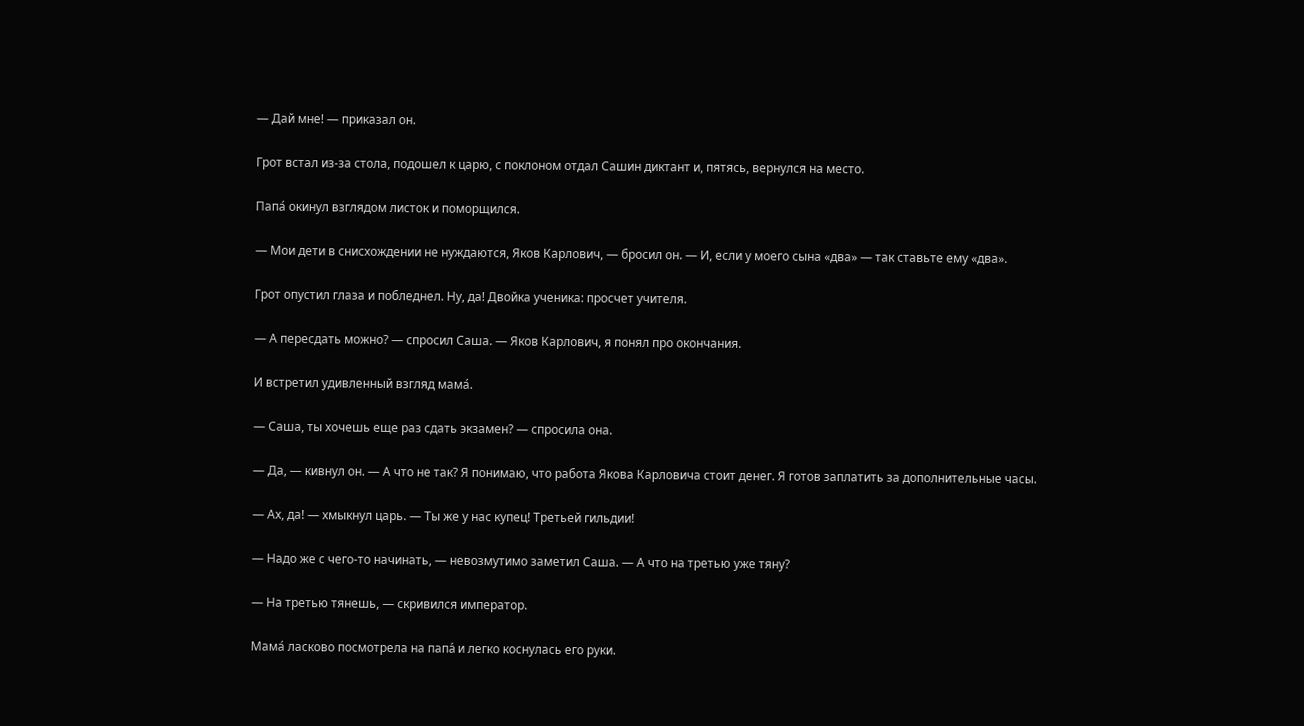— Дай мне! — приказал он.

Грот встал из-за стола, подошел к царю, с поклоном отдал Сашин диктант и, пятясь, вернулся на место.

Папа́ окинул взглядом листок и поморщился.

— Мои дети в снисхождении не нуждаются, Яков Карлович, — бросил он. — И, если у моего сына «два» — так ставьте ему «два».

Грот опустил глаза и побледнел. Ну, да! Двойка ученика: просчет учителя.

— А пересдать можно? — спросил Саша. — Яков Карлович, я понял про окончания.

И встретил удивленный взгляд мама́.

— Саша, ты хочешь еще раз сдать экзамен? — спросила она.

— Да, — кивнул он. — А что не так? Я понимаю, что работа Якова Карловича стоит денег. Я готов заплатить за дополнительные часы.

— Ах, да! — хмыкнул царь. — Ты же у нас купец! Третьей гильдии!

— Надо же с чего-то начинать, — невозмутимо заметил Саша. — А что на третью уже тяну?

— На третью тянешь, — скривился император.

Мама́ ласково посмотрела на папа́ и легко коснулась его руки.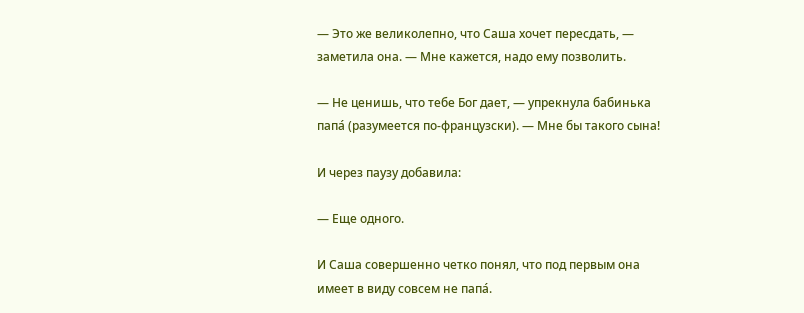— Это же великолепно, что Саша хочет пересдать, — заметила она. — Мне кажется, надо ему позволить.

— Не ценишь, что тебе Бог дает, — упрекнула бабинька папа́ (разумеется по-французски). — Мне бы такого сына!

И через паузу добавила:

— Еще одного.

И Саша совершенно четко понял, что под первым она имеет в виду совсем не папа́.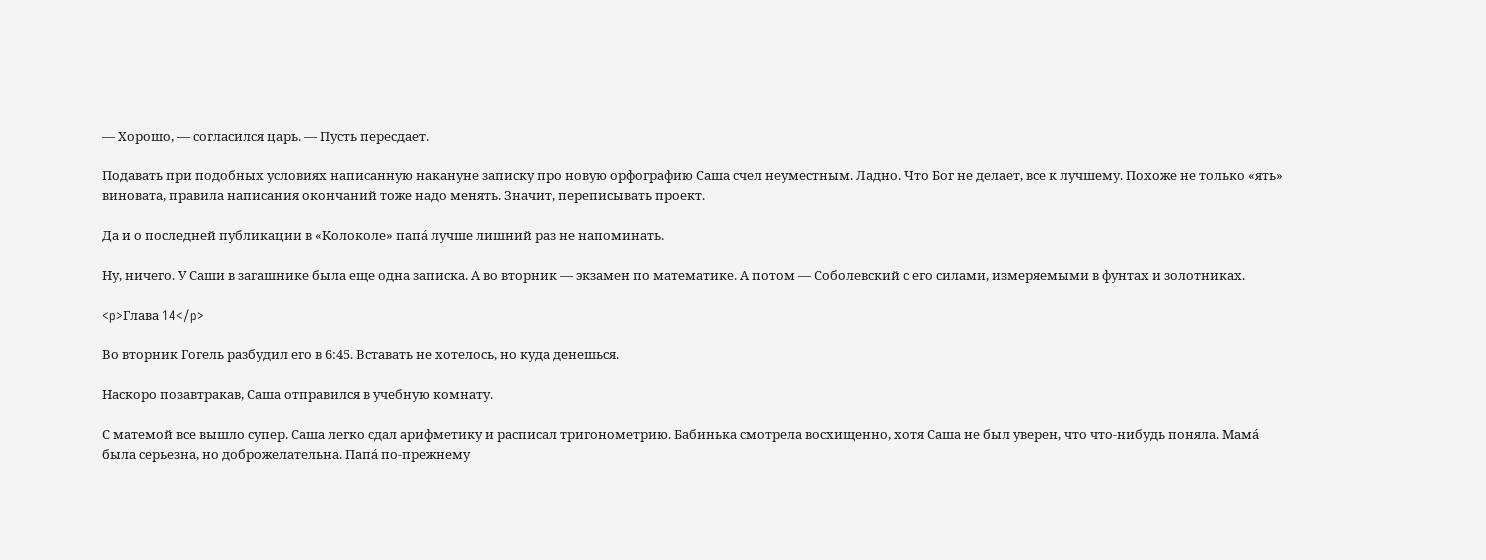— Хорошо, — согласился царь. — Пусть пересдает.

Подавать при подобных условиях написанную накануне записку про новую орфографию Саша счел неуместным. Ладно. Что Бог не делает, все к лучшему. Похоже не только «ять» виновата, правила написания окончаний тоже надо менять. Значит, переписывать проект.

Да и о последней публикации в «Колоколе» папа́ лучше лишний раз не напоминать.

Ну, ничего. У Саши в загашнике была еще одна записка. А во вторник — экзамен по математике. А потом — Соболевский с его силами, измеряемыми в фунтах и золотниках.

<p>Глава 14</p>

Во вторник Гогель разбудил его в 6:45. Вставать не хотелось, но куда денешься.

Наскоро позавтракав, Саша отправился в учебную комнату.

С матемой все вышло супер. Саша легко сдал арифметику и расписал тригонометрию. Бабинька смотрела восхищенно, хотя Саша не был уверен, что что-нибудь поняла. Мама́ была серьезна, но доброжелательна. Папа́ по-прежнему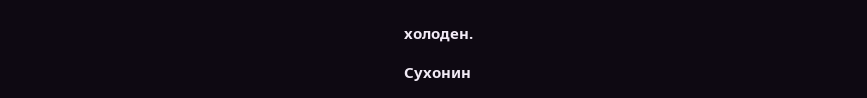холоден.

Сухонин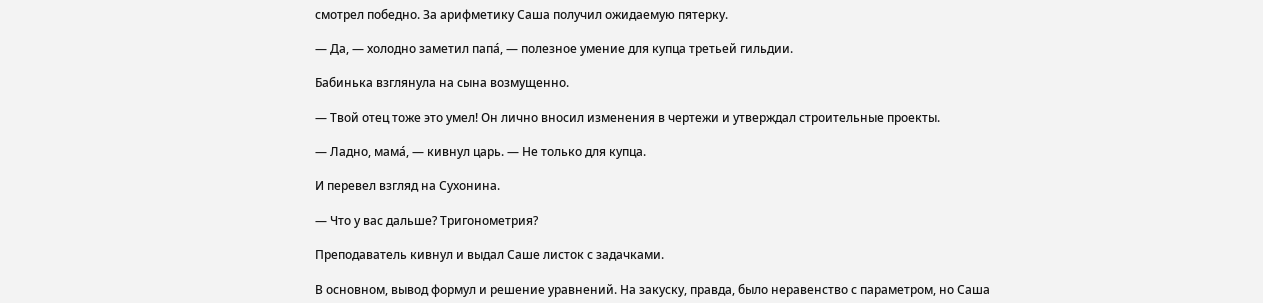смотрел победно. За арифметику Саша получил ожидаемую пятерку.

— Да, — холодно заметил папа́, — полезное умение для купца третьей гильдии.

Бабинька взглянула на сына возмущенно.

— Твой отец тоже это умел! Он лично вносил изменения в чертежи и утверждал строительные проекты.

— Ладно, мама́, — кивнул царь. — Не только для купца.

И перевел взгляд на Сухонина.

— Что у вас дальше? Тригонометрия?

Преподаватель кивнул и выдал Саше листок с задачками.

В основном, вывод формул и решение уравнений. На закуску, правда, было неравенство с параметром, но Саша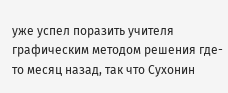уже успел поразить учителя графическим методом решения где-то месяц назад, так что Сухонин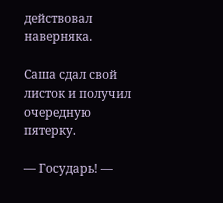действовал наверняка.

Саша сдал свой листок и получил очередную пятерку.

— Государь! —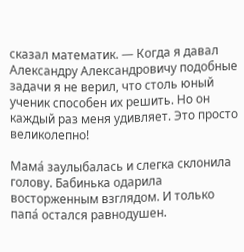сказал математик. — Когда я давал Александру Александровичу подобные задачи я не верил, что столь юный ученик способен их решить. Но он каждый раз меня удивляет. Это просто великолепно!

Мама́ заулыбалась и слегка склонила голову. Бабинька одарила восторженным взглядом. И только папа́ остался равнодушен.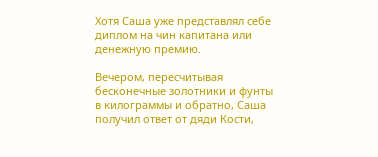Хотя Саша уже представлял себе диплом на чин капитана или денежную премию.

Вечером, пересчитывая бесконечные золотники и фунты в килограммы и обратно, Саша получил ответ от дяди Кости,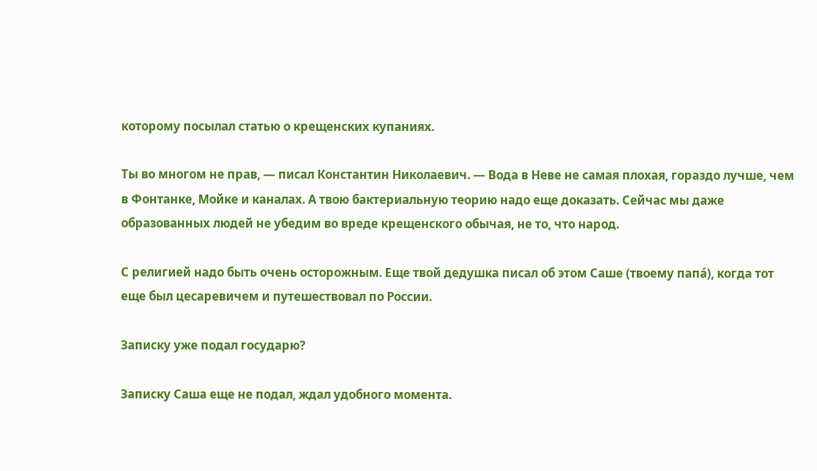которому посылал статью о крещенских купаниях.

Ты во многом не прав, — писал Константин Николаевич. — Вода в Неве не самая плохая, гораздо лучше, чем в Фонтанке, Мойке и каналах. А твою бактериальную теорию надо еще доказать. Сейчас мы даже образованных людей не убедим во вреде крещенского обычая, не то, что народ.

С религией надо быть очень осторожным. Еще твой дедушка писал об этом Саше (твоему папа́), когда тот еще был цесаревичем и путешествовал по России.

Записку уже подал государю?

Записку Саша еще не подал, ждал удобного момента.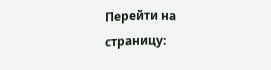Перейти на страницу: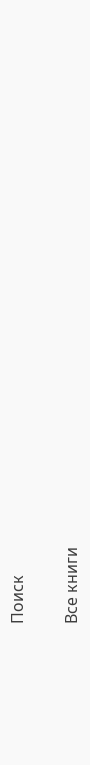Поиск

Все книги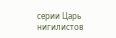серии Царь нигилистов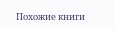Похожие книги